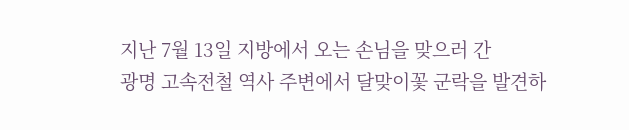지난 7월 13일 지방에서 오는 손님을 맞으러 간
광명 고속전철 역사 주변에서 달맞이꽃 군락을 발견하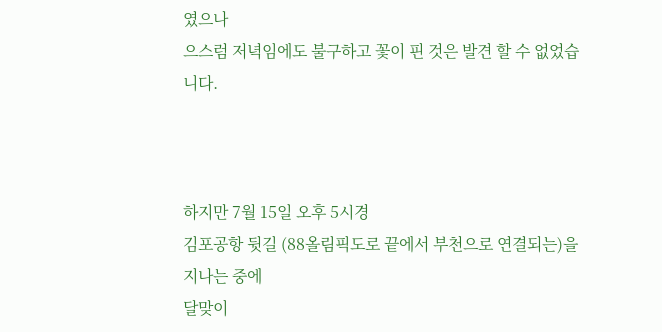였으나
으스럼 저녁임에도 불구하고 꽃이 핀 것은 발견 할 수 없었습니다.



하지만 7월 15일 오후 5시경
김포공항 뒷길 (88올림픽도로 끝에서 부천으로 연결되는)을 지나는 중에
달맞이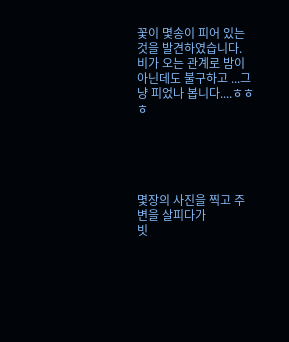꽃이 몇송이 피어 있는 것을 발견하였습니다.
비가 오는 관계로 밤이 아닌데도 불구하고 ...그냥 피었나 봅니다....ㅎㅎㅎ





몇장의 사진을 찍고 주변을 살피다가
빗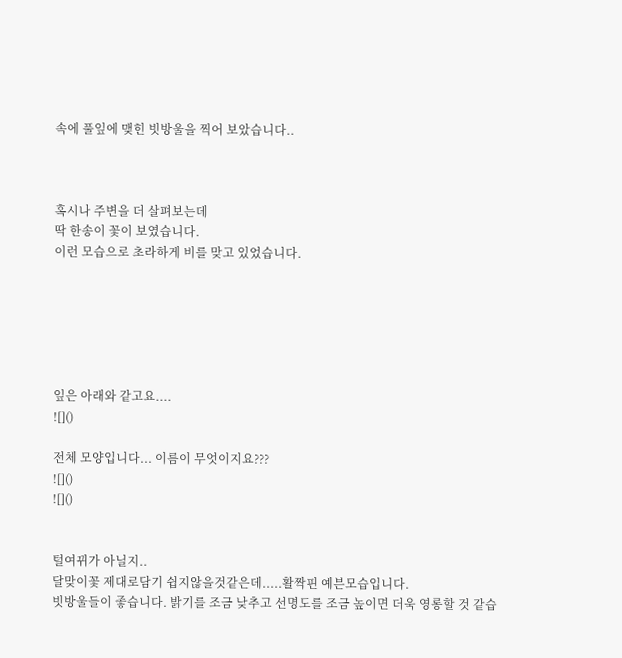속에 풀잎에 맺힌 빗방울을 찍어 보았습니다..



혹시나 주변을 더 살펴보는데
딱 한송이 꽃이 보였습니다.
이런 모습으로 초라하게 비를 맞고 있었습니다.






잎은 아래와 같고요....
![]()

전체 모양입니다... 이름이 무엇이지요???
![]()
![]()


털여뀌가 아닐지..
달맞이꽃 제대로담기 쉽지않을것같은데.....활짝핀 예븐모습입니다.
빗방울들이 좋습니다. 밝기를 조금 낮추고 선명도를 조금 높이면 더욱 영롱할 것 같습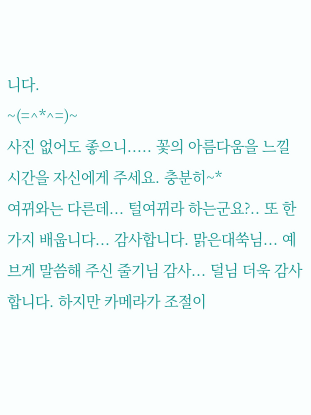니다.
~(=^*^=)~
사진 없어도 좋으니..... 꽃의 아름다움을 느낄 시간을 자신에게 주세요. 충분히~*
여뀌와는 다른데... 털여뀌라 하는군요?.. 또 한가지 배웁니다... 감사합니다. 맑은대쑥님... 예브게 말씀해 주신 줄기님 감사... 덜님 더욱 감사합니다. 하지만 카메라가 조절이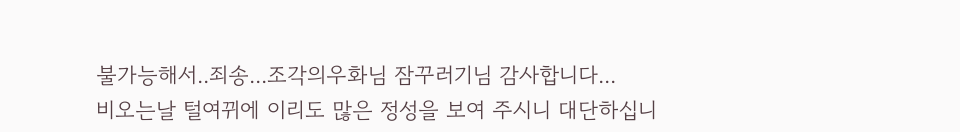불가능해서..죄송...조각의우화님 잠꾸러기님 감사합니다...
비오는날 털여뀌에 이리도 많은 정성을 보여 주시니 대단하십니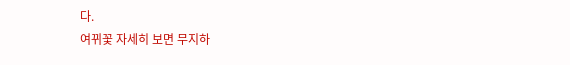다.
여뀌꽃 자세히 보면 무지하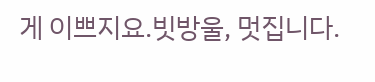게 이쁘지요.빗방울, 멋집니다.